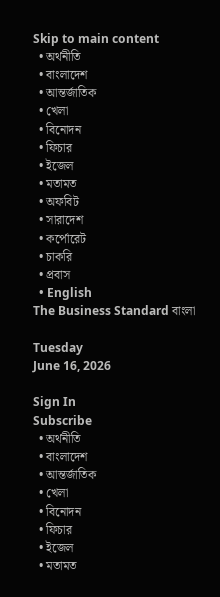Skip to main content
  • অর্থনীতি
  • বাংলাদেশ
  • আন্তর্জাতিক
  • খেলা
  • বিনোদন
  • ফিচার
  • ইজেল
  • মতামত
  • অফবিট
  • সারাদেশ
  • কর্পোরেট
  • চাকরি
  • প্রবাস
  • English
The Business Standard বাংলা

Tuesday
June 16, 2026

Sign In
Subscribe
  • অর্থনীতি
  • বাংলাদেশ
  • আন্তর্জাতিক
  • খেলা
  • বিনোদন
  • ফিচার
  • ইজেল
  • মতামত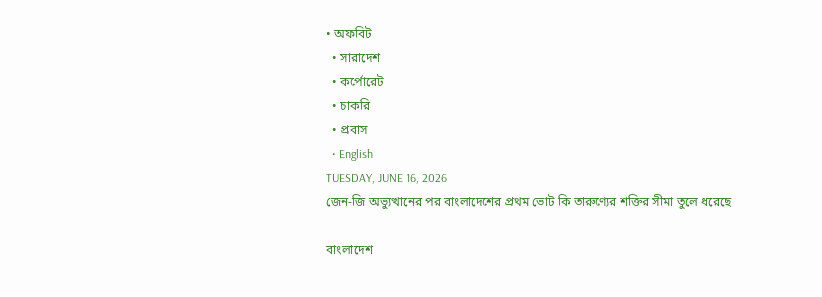• অফবিট
  • সারাদেশ
  • কর্পোরেট
  • চাকরি
  • প্রবাস
  • English
TUESDAY, JUNE 16, 2026
জেন-জি অভ্যুত্থানের পর বাংলাদেশের প্রথম ভোট কি তারুণ্যের শক্তির সীমা তুলে ধরেছে

বাংলাদেশ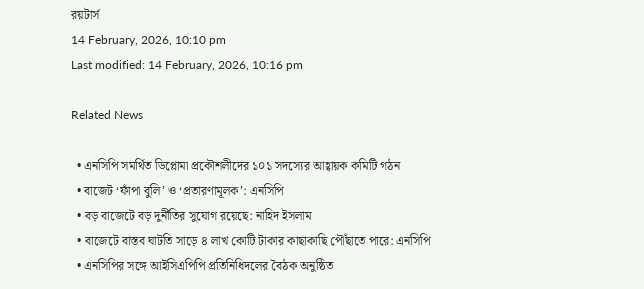রয়টার্স
14 February, 2026, 10:10 pm
Last modified: 14 February, 2026, 10:16 pm

Related News

  • এনসিপি সমর্থিত ডিপ্লোমা প্রকৌশলীদের ১০১ সদস্যের আহ্বায়ক কমিটি গঠন
  • বাজেট ‘ফাঁপা বুলি’ ও ‘প্রতারণামূলক’: এনসিপি
  • বড় বাজেটে বড় দুর্নীতির সুযোগ রয়েছে: নাহিদ ইসলাম
  • বাজেটে বাস্তব ঘাটতি সাড়ে ৪ লাখ কোটি টাকার কাছাকাছি পৌঁছাতে পারে: এনসিপি
  • এনসিপির সঙ্গে আইসিএপিপি প্রতিনিধিদলের বৈঠক অনুষ্ঠিত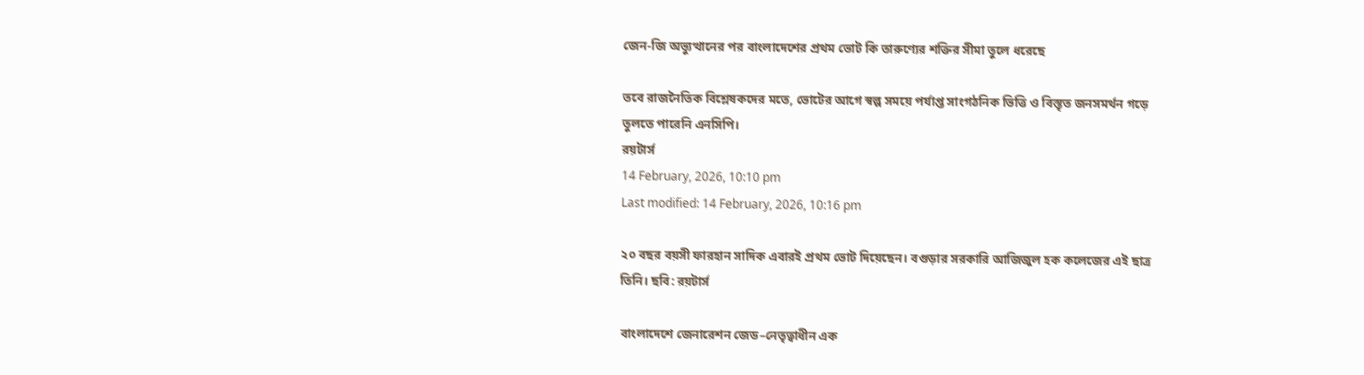জেন-জি অভ্যুত্থানের পর বাংলাদেশের প্রথম ভোট কি তারুণ্যের শক্তির সীমা তুলে ধরেছে

তবে রাজনৈতিক বিশ্লেষকদের মতে, ভোটের আগে স্বল্প সময়ে পর্যাপ্ত সাংগঠনিক ভিত্তি ও বিস্তৃত জনসমর্থন গড়ে তুলতে পারেনি এনসিপি।
রয়টার্স
14 February, 2026, 10:10 pm
Last modified: 14 February, 2026, 10:16 pm

২০ বছর বয়সী ফারহান সাদিক এবারই প্রথম ভোট দিয়েছেন। বগুড়ার সরকারি আজিজুল হক কলেজের এই ছাত্র তিনি। ছবি: রয়টার্স

বাংলাদেশে জেনারেশন জেড–নেতৃত্বাধীন এক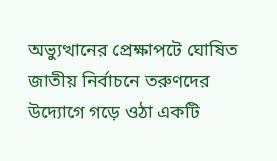অভ্যুত্থানের প্রেক্ষাপটে ঘোষিত জাতীয় নির্বাচনে তরুণদের উদ্যোগে গড়ে ওঠা একটি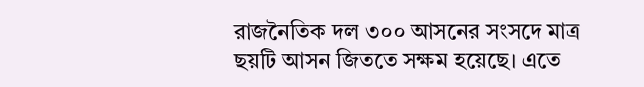রাজনৈতিক দল ৩০০ আসনের সংসদে মাত্র ছয়টি আসন জিততে সক্ষম হয়েছে। এতে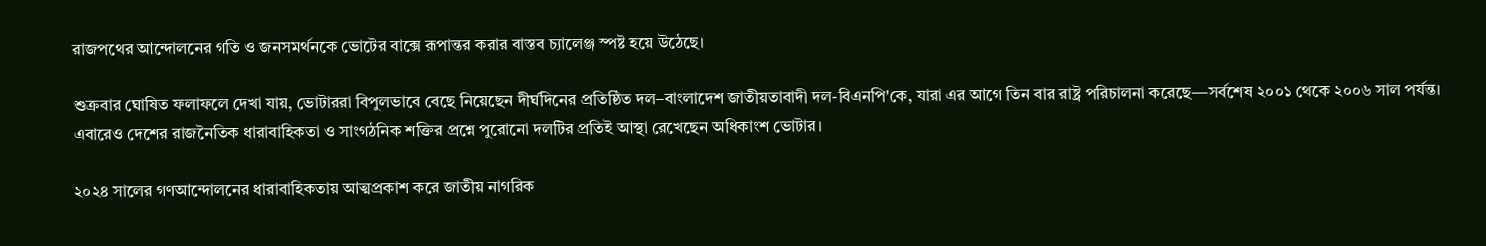রাজপথের আন্দোলনের গতি ও জনসমর্থনকে ভোটের বাক্সে রূপান্তর করার বাস্তব চ্যালেঞ্জ স্পষ্ট হয়ে উঠেছে।

শুক্রবার ঘোষিত ফলাফলে দেখা যায়, ভোটাররা বিপুলভাবে বেছে নিয়েছেন দীর্ঘদিনের প্রতিষ্ঠিত দল–বাংলাদেশ জাতীয়তাবাদী দল-বিএনপি'কে, যারা এর আগে তিন বার রাষ্ট্র পরিচালনা করেছে—সর্বশেষ ২০০১ থেকে ২০০৬ সাল পর্যন্ত।  এবারেও দেশের রাজনৈতিক ধারাবাহিকতা ও সাংগঠনিক শক্তির প্রশ্নে পুরোনো দলটির প্রতিই আস্থা রেখেছেন অধিকাংশ ভোটার।

২০২৪ সালের গণআন্দোলনের ধারাবাহিকতায় আত্মপ্রকাশ করে জাতীয় নাগরিক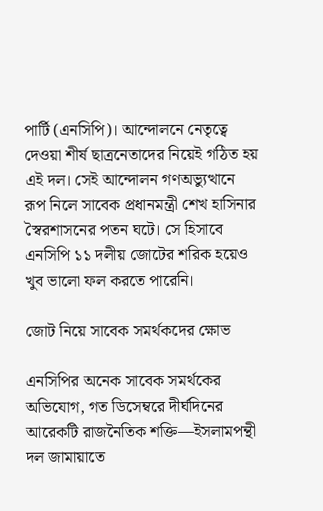পার্টি (এনসিপি)। আন্দোলনে নেতৃত্বে দেওয়া শীর্ষ ছাত্রনেতাদের নিয়েই গঠিত হয় এই দল। সেই আন্দোলন গণঅভ্যুত্থানে রূপ নিলে সাবেক প্রধানমন্ত্রী শেখ হাসিনার স্বৈরশাসনের পতন ঘটে। সে হিসাবে এনসিপি ১১ দলীয় জোটের শরিক হয়েও খুব ভালো ফল করতে পারেনি।

জোট নিয়ে সাবেক সমর্থকদের ক্ষোভ

এনসিপির অনেক সাবেক সমর্থকের অভিযোগ, গত ডিসেম্বরে দীর্ঘদিনের আরেকটি রাজনৈতিক শক্তি—ইসলামপন্থী দল জামায়াতে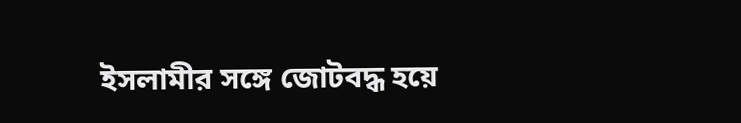ইসলামীর সঙ্গে জোটবদ্ধ হয়ে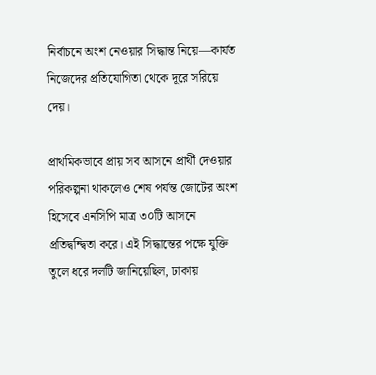নির্বাচনে অংশ নেওয়ার সিদ্ধান্ত নিয়ে—কার্যত নিজেদের প্রতিযোগিতা থেকে দূরে সরিয়ে দেয়।

প্রাথমিকভাবে প্রায় সব আসনে প্রার্থী দেওয়ার পরিকল্পনা থাকলেও শেষ পর্যন্ত জোটের অংশ হিসেবে এনসিপি মাত্র ৩০টি আসনে প্রতিদ্বন্দ্বিতা করে। এই সিদ্ধান্তের পক্ষে যুক্তি তুলে ধরে দলটি জানিয়েছিল, ঢাকায়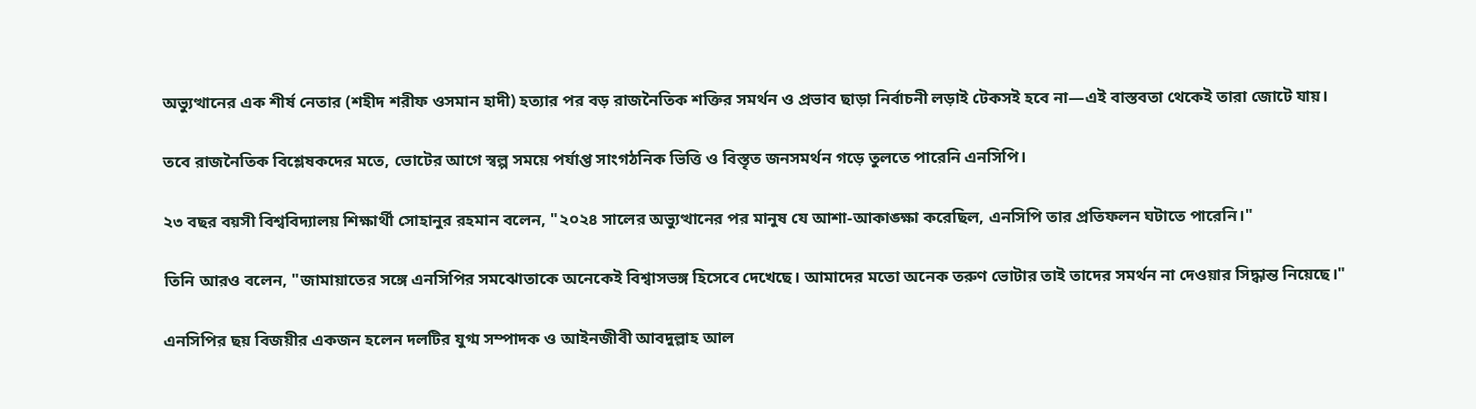অভ্যুত্থানের এক শীর্ষ নেতার (শহীদ শরীফ ওসমান হাদী) হত্যার পর বড় রাজনৈতিক শক্তির সমর্থন ও প্রভাব ছাড়া নির্বাচনী লড়াই টেকসই হবে না—এই বাস্তবতা থেকেই তারা জোটে যায়।

তবে রাজনৈতিক বিশ্লেষকদের মতে, ভোটের আগে স্বল্প সময়ে পর্যাপ্ত সাংগঠনিক ভিত্তি ও বিস্তৃত জনসমর্থন গড়ে তুলতে পারেনি এনসিপি।

২৩ বছর বয়সী বিশ্ববিদ্যালয় শিক্ষার্থী সোহানুর রহমান বলেন, "২০২৪ সালের অভ্যুত্থানের পর মানুষ যে আশা-আকাঙ্ক্ষা করেছিল, এনসিপি তার প্রতিফলন ঘটাতে পারেনি।"

তিনি আরও বলেন, "জামায়াতের সঙ্গে এনসিপির সমঝোতাকে অনেকেই বিশ্বাসভঙ্গ হিসেবে দেখেছে। আমাদের মতো অনেক তরুণ ভোটার তাই তাদের সমর্থন না দেওয়ার সিদ্ধান্ত নিয়েছে।"

এনসিপির ছয় বিজয়ীর একজন হলেন দলটির যুগ্ম সম্পাদক ও আইনজীবী আবদুল্লাহ আল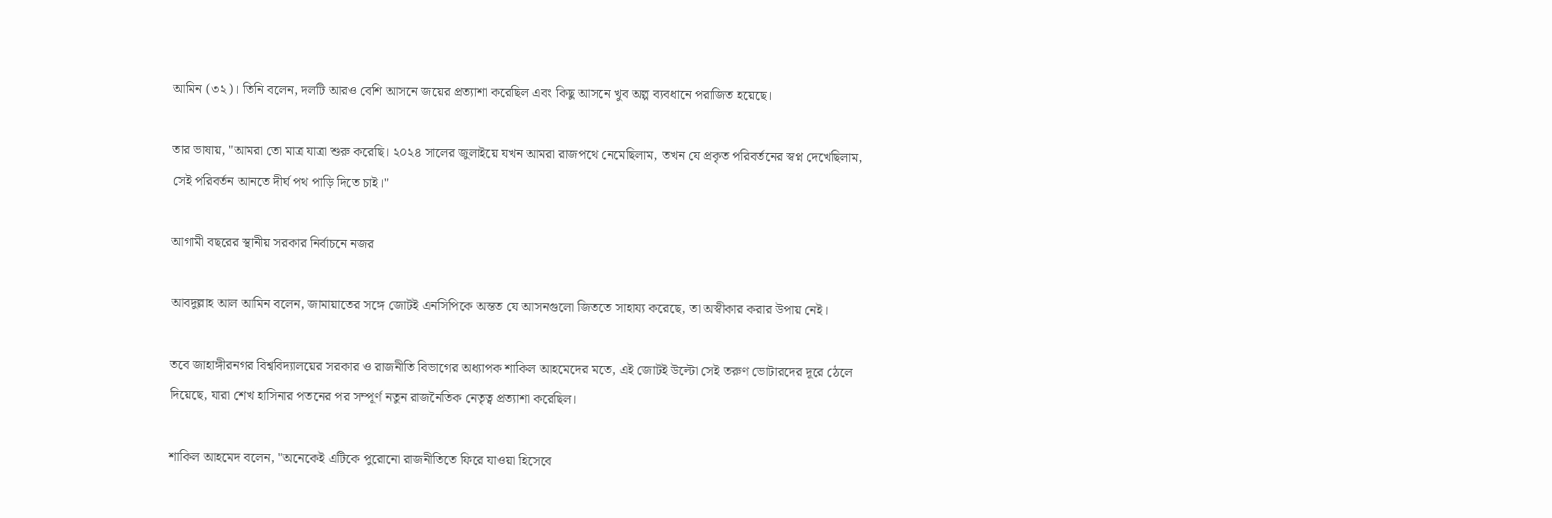আমিন (৩২)। তিনি বলেন, দলটি আরও বেশি আসনে জয়ের প্রত্যাশা করেছিল এবং কিছু আসনে খুব অল্প ব্যবধানে পরাজিত হয়েছে।

তার ভাষায়, "আমরা তো মাত্র যাত্রা শুরু করেছি। ২০২৪ সালের জুলাইয়ে যখন আমরা রাজপথে নেমেছিলাম, তখন যে প্রকৃত পরিবর্তনের স্বপ্ন দেখেছিলাম, সেই পরিবর্তন আনতে দীর্ঘ পথ পাড়ি দিতে চাই।"

আগামী বছরের স্থানীয় সরকার নির্বাচনে নজর

আবদুল্লাহ আল আমিন বলেন, জামায়াতের সঙ্গে জোটই এনসিপিকে অন্তত যে আসনগুলো জিততে সাহায্য করেছে, তা অস্বীকার করার উপায় নেই।

তবে জাহাঙ্গীরনগর বিশ্ববিদ্যালয়ের সরকার ও রাজনীতি বিভাগের অধ্যাপক শাকিল আহমেদের মতে, এই জোটই উল্টো সেই তরুণ ভোটারদের দূরে ঠেলে দিয়েছে, যারা শেখ হাসিনার পতনের পর সম্পূর্ণ নতুন রাজনৈতিক নেতৃত্ব প্রত্যাশা করেছিল।

শাকিল আহমেদ বলেন, "অনেকেই এটিকে পুরোনো রাজনীতিতে ফিরে যাওয়া হিসেবে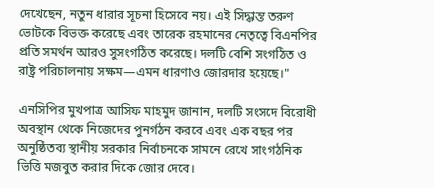দেখেছেন, নতুন ধারার সূচনা হিসেবে নয়। এই সিদ্ধান্ত তরুণ ভোটকে বিভক্ত করেছে এবং তারেক রহমানের নেতৃত্বে বিএনপির প্রতি সমর্থন আরও সুসংগঠিত করেছে। দলটি বেশি সংগঠিত ও রাষ্ট্র পরিচালনায় সক্ষম—এমন ধারণাও জোরদার হয়েছে।"

এনসিপির মুখপাত্র আসিফ মাহমুদ জানান, দলটি সংসদে বিরোধী অবস্থান থেকে নিজেদের পুনর্গঠন করবে এবং এক বছর পর অনুষ্ঠিতব্য স্থানীয় সরকার নির্বাচনকে সামনে রেখে সাংগঠনিক ভিত্তি মজবুত করার দিকে জোর দেবে।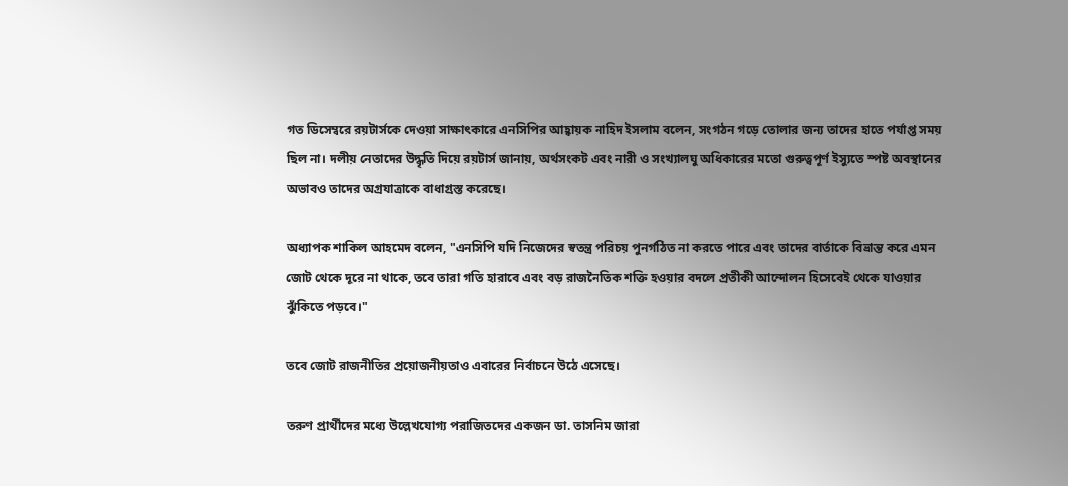গত ডিসেম্বরে রয়টার্সকে দেওয়া সাক্ষাৎকারে এনসিপির আহ্বায়ক নাহিদ ইসলাম বলেন, সংগঠন গড়ে তোলার জন্য তাদের হাতে পর্যাপ্ত সময় ছিল না। দলীয় নেতাদের উদ্ধৃতি দিয়ে রয়টার্স জানায়, অর্থসংকট এবং নারী ও সংখ্যালঘু অধিকারের মতো গুরুত্বপূর্ণ ইস্যুতে স্পষ্ট অবস্থানের অভাবও তাদের অগ্রযাত্রাকে বাধাগ্রস্ত করেছে।

অধ্যাপক শাকিল আহমেদ বলেন, "এনসিপি যদি নিজেদের স্বতন্ত্র পরিচয় পুনর্গঠিত না করতে পারে এবং তাদের বার্তাকে বিভ্রান্ত করে এমন জোট থেকে দূরে না থাকে, তবে তারা গতি হারাবে এবং বড় রাজনৈতিক শক্তি হওয়ার বদলে প্রতীকী আন্দোলন হিসেবেই থেকে যাওয়ার ঝুঁকিতে পড়বে।"

তবে জোট রাজনীতির প্রয়োজনীয়তাও এবারের নির্বাচনে উঠে এসেছে।

তরুণ প্রার্থীদের মধ্যে উল্লেখযোগ্য পরাজিতদের একজন ডা. তাসনিম জারা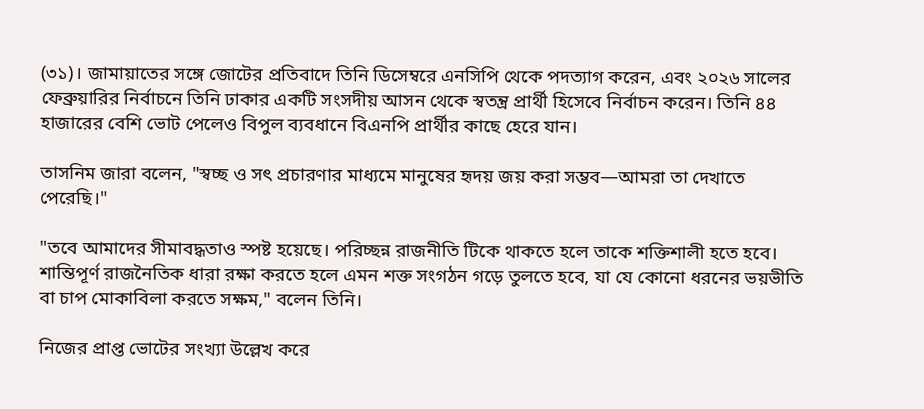(৩১)। জামায়াতের সঙ্গে জোটের প্রতিবাদে তিনি ডিসেম্বরে এনসিপি থেকে পদত্যাগ করেন, এবং ২০২৬ সালের ফেব্রুয়ারির নির্বাচনে তিনি ঢাকার একটি সংসদীয় আসন থেকে স্বতন্ত্র প্রার্থী হিসেবে নির্বাচন করেন। তিনি ৪৪ হাজারের বেশি ভোট পেলেও বিপুল ব্যবধানে বিএনপি প্রার্থীর কাছে হেরে যান।

তাসনিম জারা বলেন, "স্বচ্ছ ও সৎ প্রচারণার মাধ্যমে মানুষের হৃদয় জয় করা সম্ভব—আমরা তা দেখাতে পেরেছি।"

"তবে আমাদের সীমাবদ্ধতাও স্পষ্ট হয়েছে। পরিচ্ছন্ন রাজনীতি টিকে থাকতে হলে তাকে শক্তিশালী হতে হবে। শান্তিপূর্ণ রাজনৈতিক ধারা রক্ষা করতে হলে এমন শক্ত সংগঠন গড়ে তুলতে হবে, যা যে কোনো ধরনের ভয়ভীতি বা চাপ মোকাবিলা করতে সক্ষম," বলেন তিনি।

নিজের প্রাপ্ত ভোটের সংখ্যা উল্লেখ করে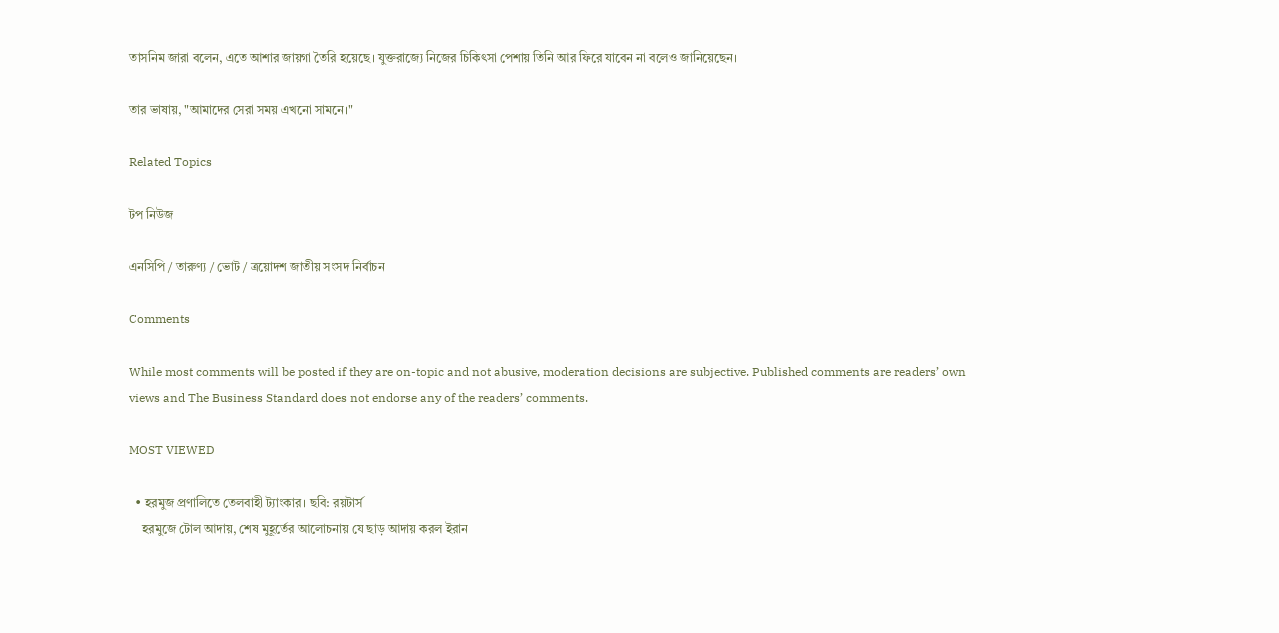তাসনিম জারা বলেন, এতে আশার জায়গা তৈরি হয়েছে। যুক্তরাজ্যে নিজের চিকিৎসা পেশায় তিনি আর ফিরে যাবেন না বলেও জানিয়েছেন।

তার ভাষায়, "আমাদের সেরা সময় এখনো সামনে।"

Related Topics

টপ নিউজ

এনসিপি / তারুণ্য / ভোট / ত্রয়োদশ জাতীয় সংসদ নির্বাচন

Comments

While most comments will be posted if they are on-topic and not abusive, moderation decisions are subjective. Published comments are readers’ own views and The Business Standard does not endorse any of the readers’ comments.

MOST VIEWED

  • হরমুজ প্রণালিতে তেলবাহী ট্যাংকার। ছবি: রয়টার্স
    হরমুজে টোল আদায়, শেষ মুহূর্তের আলোচনায় যে ছাড় আদায় করল ইরান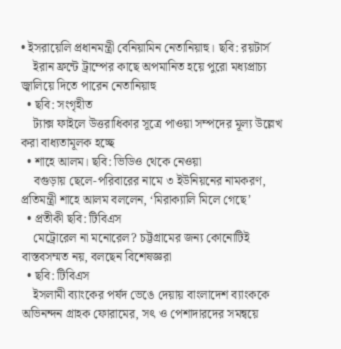• ইসরায়েলি প্রধানমন্ত্রী বেনিয়ামিন নেতানিয়াহু। ছবি: রয়টার্স
    ইরান ফ্রন্টে ট্রাম্পের কাছে অপমানিত হয়ে পুরো মধ্যপ্রাচ্য জ্বালিয়ে দিতে পারেন নেতানিয়াহু
  • ছবি: সংগৃহীত
    ট্যাক্স ফাইলে উত্তরাধিকার সূত্রে পাওয়া সম্পদের মূল্য উল্লেখ করা বাধ্যতামূলক হচ্ছে
  • শাহে আলম। ছবি: ভিডিও থেকে নেওয়া
    বগুড়ায় ছেলে-পরিবারের নামে ৩ ইউনিয়নের নামকরণ, প্রতিমন্ত্রী শাহে আলম বললেন, ‘মিরাক্যালি মিলে গেছে’
  • প্রতীকী ছবি: টিবিএস
    মেট্রোরেল না মনোরেল? চট্টগ্রামের জন্য কোনোটিই বাস্তবসম্মত নয়, বলছেন বিশেষজ্ঞরা
  • ছবি: টিবিএস
    ইসলামী ব্যাংকের পর্ষদ ভেঙে দেয়ায় বাংলাদেশ ব্যাংককে অভিনন্দন গ্রাহক ফোরামের, সৎ ও পেশাদারদের সমন্বয়ে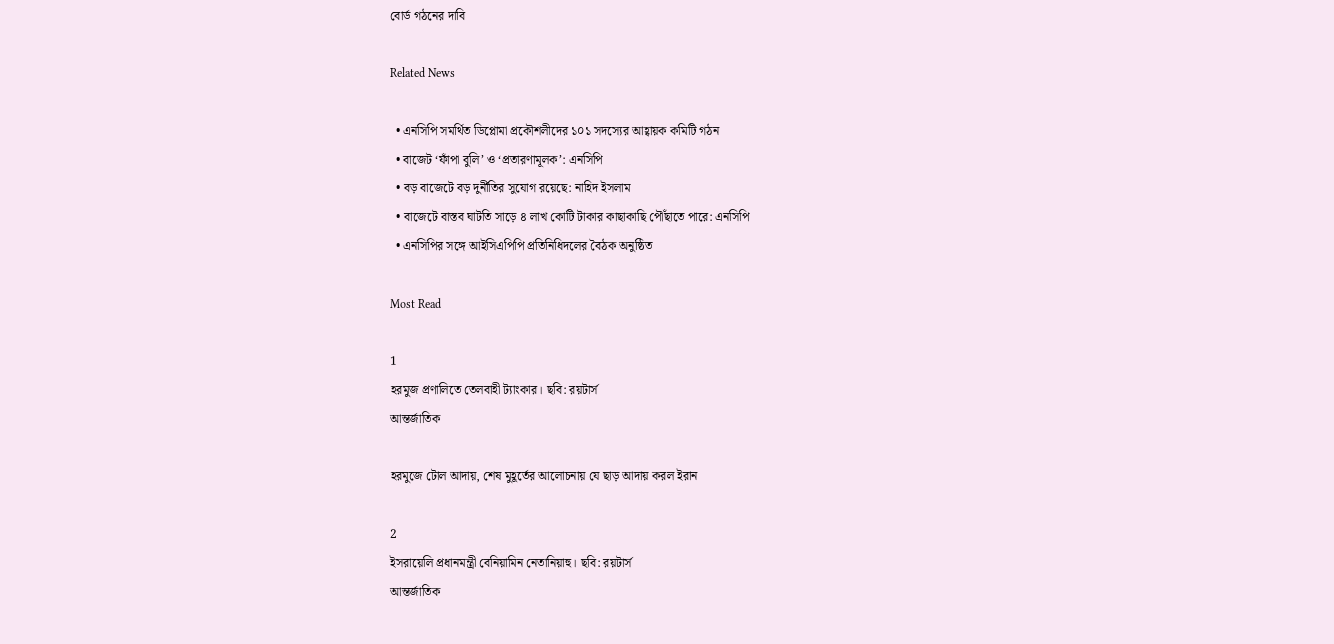বোর্ড গঠনের দাবি

Related News

  • এনসিপি সমর্থিত ডিপ্লোমা প্রকৌশলীদের ১০১ সদস্যের আহ্বায়ক কমিটি গঠন
  • বাজেট ‘ফাঁপা বুলি’ ও ‘প্রতারণামূলক’: এনসিপি
  • বড় বাজেটে বড় দুর্নীতির সুযোগ রয়েছে: নাহিদ ইসলাম
  • বাজেটে বাস্তব ঘাটতি সাড়ে ৪ লাখ কোটি টাকার কাছাকাছি পৌঁছাতে পারে: এনসিপি
  • এনসিপির সঙ্গে আইসিএপিপি প্রতিনিধিদলের বৈঠক অনুষ্ঠিত

Most Read

1
হরমুজ প্রণালিতে তেলবাহী ট্যাংকার। ছবি: রয়টার্স
আন্তর্জাতিক

হরমুজে টোল আদায়, শেষ মুহূর্তের আলোচনায় যে ছাড় আদায় করল ইরান

2
ইসরায়েলি প্রধানমন্ত্রী বেনিয়ামিন নেতানিয়াহু। ছবি: রয়টার্স
আন্তর্জাতিক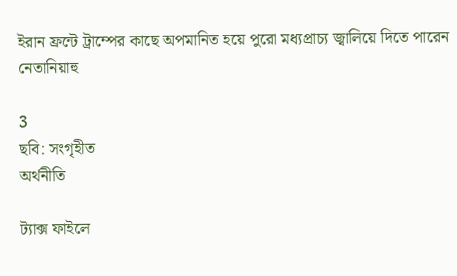ইরান ফ্রন্টে ট্রাম্পের কাছে অপমানিত হয়ে পুরো মধ্যপ্রাচ্য জ্বালিয়ে দিতে পারেন নেতানিয়াহু

3
ছবি: সংগৃহীত
অর্থনীতি

ট্যাক্স ফাইলে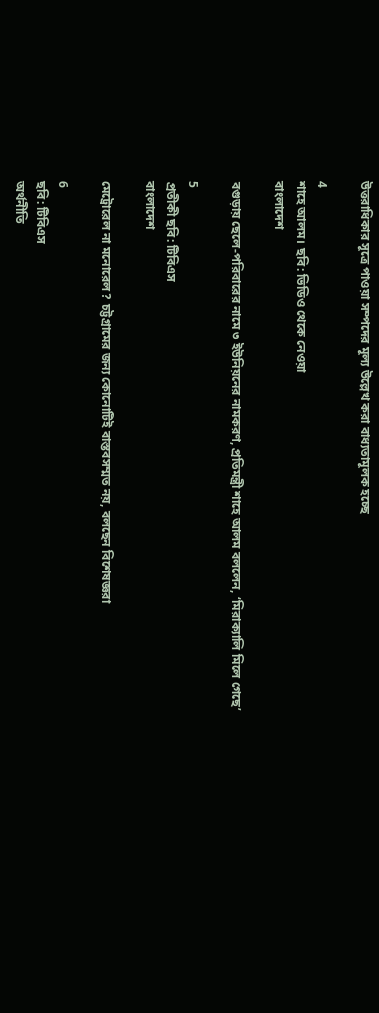উত্তরাধিকার সূত্রে পাওয়া সম্পদের মূল্য উল্লেখ করা বাধ্যতামূলক হচ্ছে

4
শাহে আলম। ছবি: ভিডিও থেকে নেওয়া
বাংলাদেশ

বগুড়ায় ছেলে-পরিবারের নামে ৩ ইউনিয়নের নামকরণ, প্রতিমন্ত্রী শাহে আলম বললেন, ‘মিরাক্যালি মিলে গেছে’

5
প্রতীকী ছবি: টিবিএস
বাংলাদেশ

মেট্রোরেল না মনোরেল? চট্টগ্রামের জন্য কোনোটিই বাস্তবসম্মত নয়, বলছেন বিশেষজ্ঞরা

6
ছবি: টিবিএস
অর্থনীতি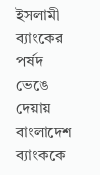ইসলামী ব্যাংকের পর্ষদ ভেঙে দেয়ায় বাংলাদেশ ব্যাংককে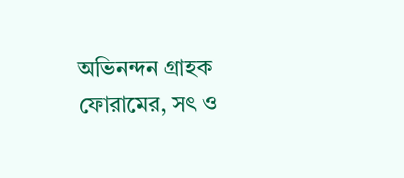অভিনন্দন গ্রাহক ফোরামের, সৎ ও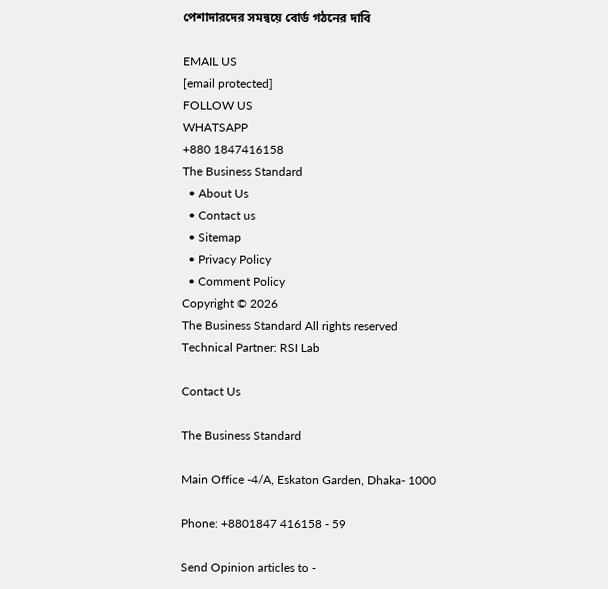পেশাদারদের সমন্বয়ে বোর্ড গঠনের দাবি

EMAIL US
[email protected]
FOLLOW US
WHATSAPP
+880 1847416158
The Business Standard
  • About Us
  • Contact us
  • Sitemap
  • Privacy Policy
  • Comment Policy
Copyright © 2026
The Business Standard All rights reserved
Technical Partner: RSI Lab

Contact Us

The Business Standard

Main Office -4/A, Eskaton Garden, Dhaka- 1000

Phone: +8801847 416158 - 59

Send Opinion articles to -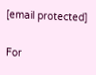[email protected]

For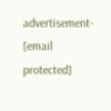advertisement- [email protected]